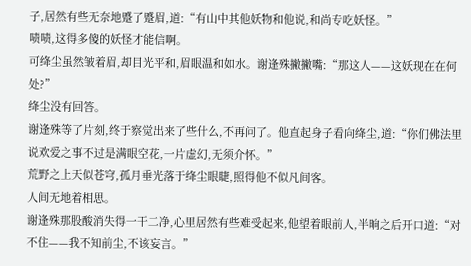子,居然有些无奈地蹙了蹙眉,道:“有山中其他妖物和他说,和尚专吃妖怪。”
啧啧,这得多傻的妖怪才能信啊。
可绛尘虽然皱着眉,却目光平和,眉眼温和如水。谢逢殊撇撇嘴:“那这人——这妖现在在何处?”
绛尘没有回答。
谢逢殊等了片刻,终于察觉出来了些什么,不再问了。他直起身子看向绛尘,道:“你们佛法里说欢爱之事不过是满眼空花,一片虚幻,无须介怀。”
荒野之上天似苍穹,孤月垂光落于绛尘眼睫,照得他不似凡间客。
人间无地着相思。
谢逢殊那股酸消失得一干二净,心里居然有些难受起来,他望着眼前人,半晌之后开口道:“对不住——我不知前尘,不该妄言。”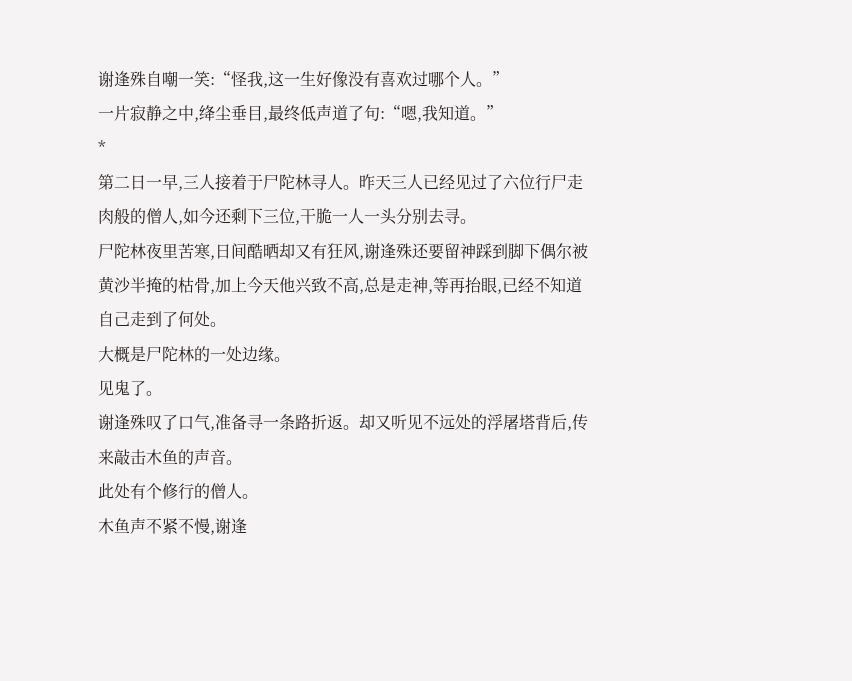谢逢殊自嘲一笑:“怪我,这一生好像没有喜欢过哪个人。”
一片寂静之中,绛尘垂目,最终低声道了句:“嗯,我知道。”
*
第二日一早,三人接着于尸陀林寻人。昨天三人已经见过了六位行尸走肉般的僧人,如今还剩下三位,干脆一人一头分别去寻。
尸陀林夜里苦寒,日间酷晒却又有狂风,谢逢殊还要留神踩到脚下偶尔被黄沙半掩的枯骨,加上今天他兴致不高,总是走神,等再抬眼,已经不知道自己走到了何处。
大概是尸陀林的一处边缘。
见鬼了。
谢逢殊叹了口气,准备寻一条路折返。却又听见不远处的浮屠塔背后,传来敲击木鱼的声音。
此处有个修行的僧人。
木鱼声不紧不慢,谢逢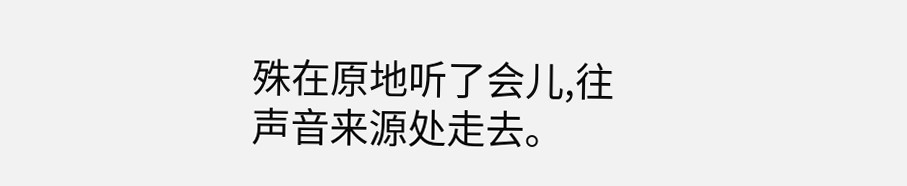殊在原地听了会儿,往声音来源处走去。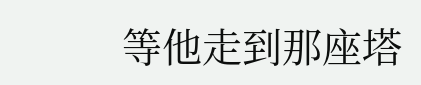等他走到那座塔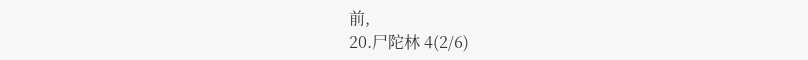前,
20.尸陀林 4(2/6)